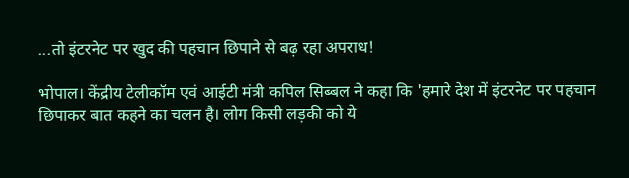...तो इंटरनेट पर खुद की पहचान छिपाने से बढ़ रहा अपराध!

भोपाल। केंद्रीय टेलीकॉम एवं आईटी मंत्री कपिल सिब्बल ने कहा कि 'हमारे देश में इंटरनेट पर पहचान छिपाकर बात कहने का चलन है। लोग किसी लड़की को ये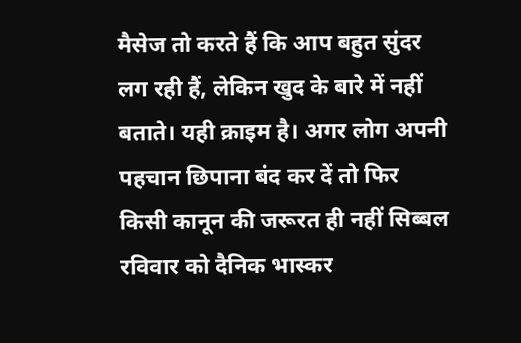मैसेज तो करते हैं कि आप बहुत सुंदर लग रही हैं, लेकिन खुद के बारे में नहीं बताते। यही क्राइम है। अगर लोग अपनी पहचान छिपाना बंद कर दें तो फिर किसी कानून की जरूरत ही नहीं सिब्बल रविवार को दैनिक भास्कर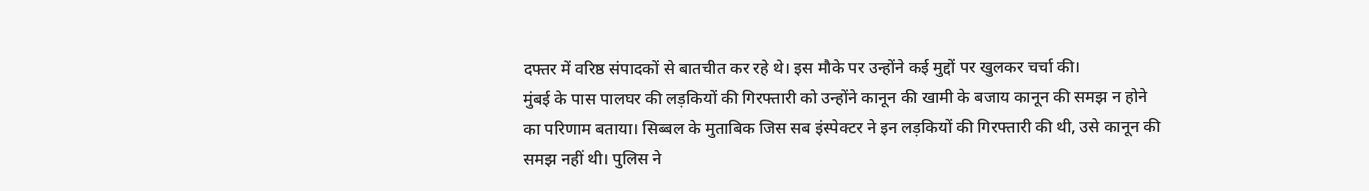दफ्तर में वरिष्ठ संपादकों से बातचीत कर रहे थे। इस मौके पर उन्होंने कई मुद्दों पर खुलकर चर्चा की।
मुंबई के पास पालघर की लड़कियों की गिरफ्तारी को उन्होंने कानून की खामी के बजाय कानून की समझ न होने का परिणाम बताया। सिब्बल के मुताबिक जिस सब इंस्पेक्टर ने इन लड़कियों की गिरफ्तारी की थी, उसे कानून की समझ नहीं थी। पुलिस ने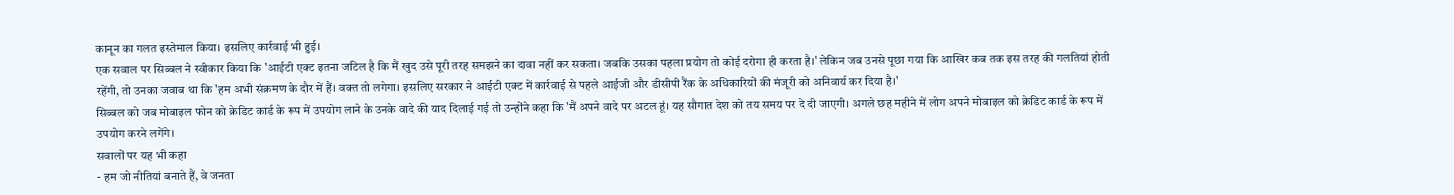कानून का गलत इस्तेमाल किया। इसलिए कार्रवाई भी हुई।
एक सवाल पर सिब्बल ने स्वीकार किया कि 'आईटी एक्ट इतना जटिल है कि मैं खुद उसे पूरी तरह समझने का दावा नहीं कर सकता। जबकि उसका पहला प्रयोग तो कोई दरोगा ही करता है।' लेकिन जब उनसे पूछा गया कि आखिर कब तक इस तरह की गलतियां होती रहेंगी, तो उनका जवाब था कि 'हम अभी संक्रमण के दौर में हैं। वक्त तो लगेगा। इसलिए सरकार ने आईटी एक्ट में कार्रवाई से पहले आईजी और डीसीपी रैंक के अधिकारियों की मंजूरी को अनिवार्य कर दिया है।'
सिब्बल को जब मोबाइल फोन को क्रेडिट कार्ड के रूप में उपयोग लाने के उनके वादे की याद दिलाई गई तो उन्होंने कहा कि 'मैं अपने वादे पर अटल हूं। यह सौगात देश को तय समय पर दे दी जाएगी। अगले छह महीने में लोग अपने मोबाइल को क्रेडिट कार्ड के रूप में उपयोग करने लगेंगे।
सवालों पर यह भी कहा
- हम जो नीतियां बनाते हैं, वे जनता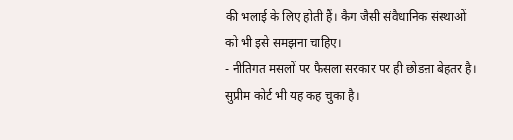की भलाई के लिए होती हैं। कैग जैसी संवैधानिक संस्थाओं को भी इसे समझना चाहिए।
- नीतिगत मसलों पर फैसला सरकार पर ही छोडऩा बेहतर है। सुप्रीम कोर्ट भी यह कह चुका है।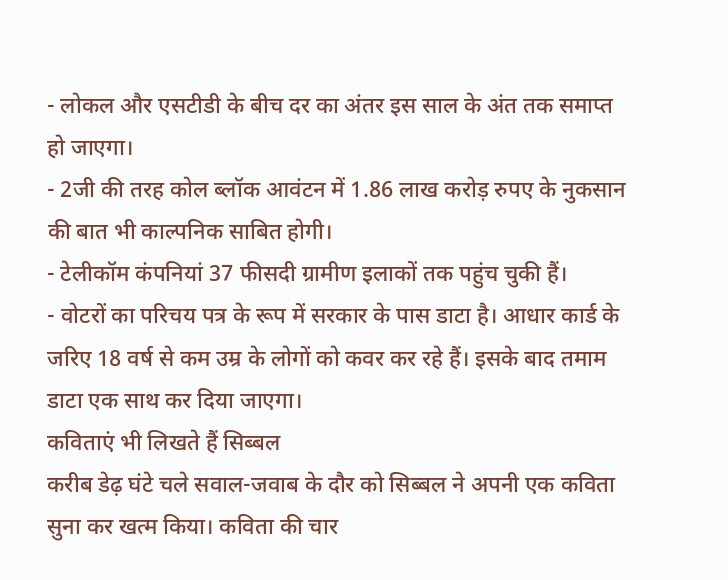- लोकल और एसटीडी के बीच दर का अंतर इस साल के अंत तक समाप्त हो जाएगा।
- 2जी की तरह कोल ब्लॉक आवंटन में 1.86 लाख करोड़ रुपए के नुकसान की बात भी काल्पनिक साबित होगी।
- टेलीकॉम कंपनियां 37 फीसदी ग्रामीण इलाकों तक पहुंच चुकी हैं।
- वोटरों का परिचय पत्र के रूप में सरकार के पास डाटा है। आधार कार्ड के जरिए 18 वर्ष से कम उम्र के लोगों को कवर कर रहे हैं। इसके बाद तमाम डाटा एक साथ कर दिया जाएगा।
कविताएं भी लिखते हैं सिब्बल
करीब डेढ़ घंटे चले सवाल-जवाब के दौर को सिब्बल ने अपनी एक कविता सुना कर खत्म किया। कविता की चार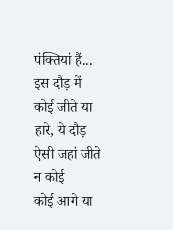पंक्तियां हैं...
इस दौड़ में कोई जीते या हारे, ये दौड़ ऐसी जहां जीते न कोई
कोई आगे या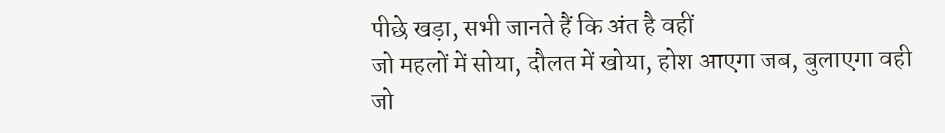पीछे खड़ा, सभी जानते हैं कि अंत है वहीं
जो महलों में सोया, दौलत में खोया, होश आएगा जब, बुलाएगा वही
जो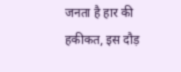जनता है हार की हकीकत, इस दौड़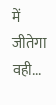में जीतेगा वही...